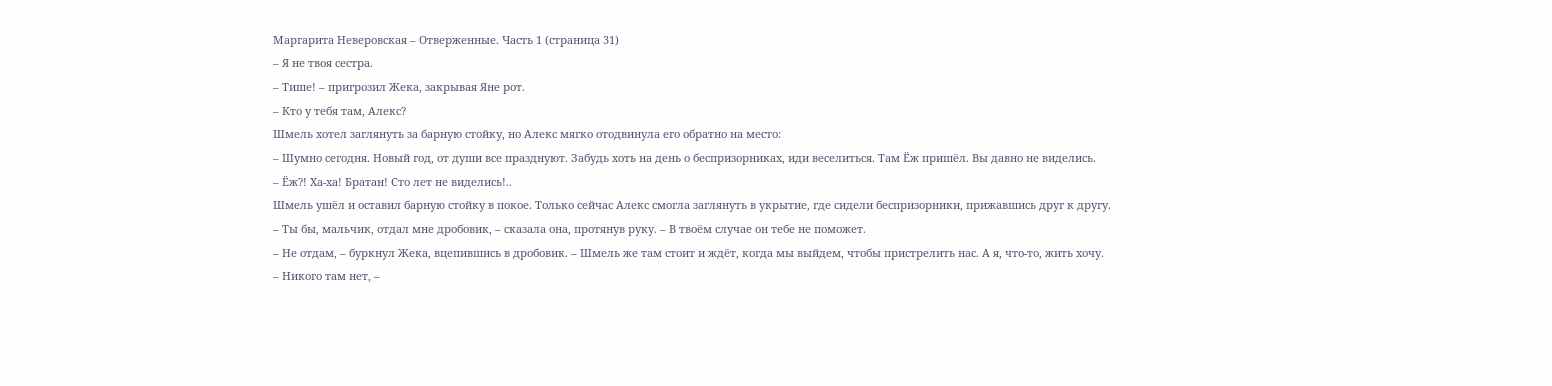Маргарита Неверовская – Отверженные. Часть 1 (страница 31)
– Я не твоя сестра.
– Тише! – пригрозил Жека, закрывая Яне рот.
– Кто у тебя там, Алекс?
Шмель хотел заглянуть за барную стойку, но Алекс мягко отодвинула его обратно на место:
– Шумно сегодня. Новый год, от души все празднуют. Забудь хоть на день о беспризорниках, иди веселиться. Там Ёж пришёл. Вы давно не виделись.
– Ёж?! Ха-ха! Братан! Сто лет не виделись!..
Шмель ушёл и оставил барную стойку в покое. Только сейчас Алекс смогла заглянуть в укрытие, где сидели беспризорники, прижавшись друг к другу.
– Ты бы, мальчик, отдал мне дробовик, – сказала она, протянув руку. – В твоём случае он тебе не поможет.
– Не отдам, – буркнул Жека, вцепившись в дробовик. – Шмель же там стоит и ждёт, когда мы выйдем, чтобы пристрелить нас. А я, что-то, жить хочу.
– Никого там нет, –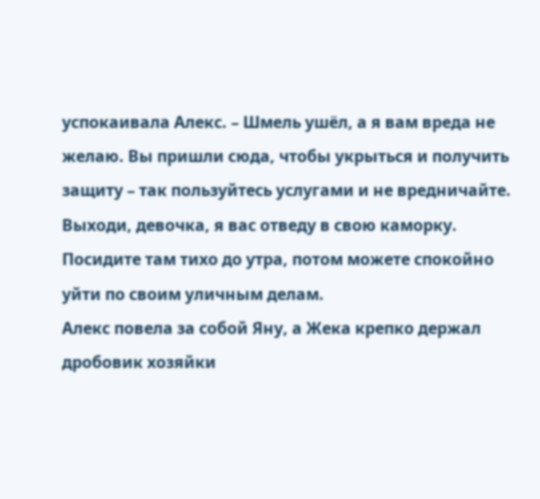успокаивала Алекс. – Шмель ушёл, а я вам вреда не желаю. Вы пришли сюда, чтобы укрыться и получить защиту – так пользуйтесь услугами и не вредничайте. Выходи, девочка, я вас отведу в свою каморку. Посидите там тихо до утра, потом можете спокойно уйти по своим уличным делам.
Алекс повела за собой Яну, а Жека крепко держал дробовик хозяйки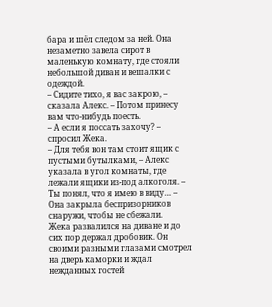бара и шёл следом за ней. Она незаметно завела сирот в маленькую комнату, где стояли небольшой диван и вешалки с одеждой.
– Сидите тихо, я вас закрою, – сказала Алекс. – Потом принесу вам что-нибудь поесть.
– А если я поссать захочу? – спросил Жека.
– Для тебя вон там стоит ящик с пустыми бутылками, – Алекс указала в угол комнаты, где лежали ящики из-под алкоголя. – Ты понял, что я имею в виду… – Она закрыла беспризорников снаружи, чтобы не сбежали.
Жека развалился на диване и до сих пор держал дробовик. Он своими разными глазами смотрел на дверь каморки и ждал нежданных гостей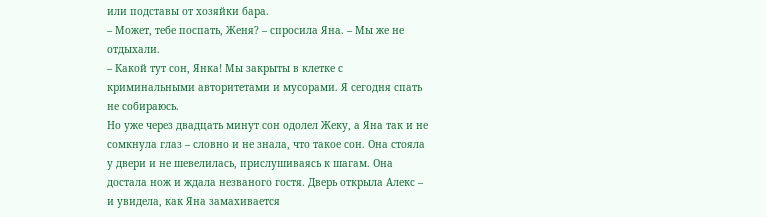или подставы от хозяйки бара.
– Может, тебе поспать, Женя? – спросила Яна. – Мы же не отдыхали.
– Какой тут сон, Янка! Мы закрыты в клетке с криминальными авторитетами и мусорами. Я сегодня спать не собираюсь.
Но уже через двадцать минут сон одолел Жеку, а Яна так и не сомкнула глаз – словно и не знала, что такое сон. Она стояла у двери и не шевелилась, прислушиваясь к шагам. Она достала нож и ждала незваного гостя. Дверь открыла Алекс – и увидела, как Яна замахивается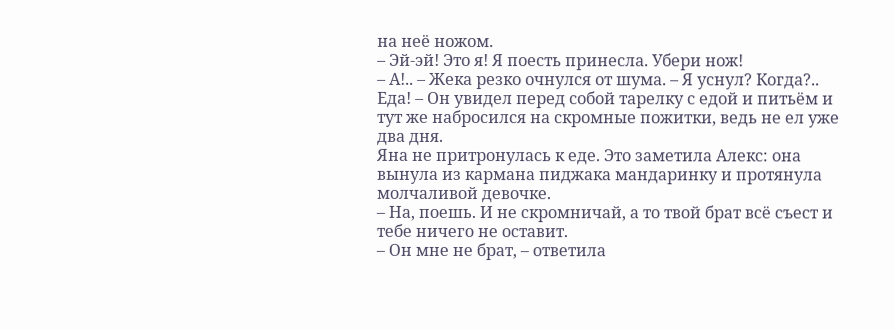на неё ножом.
– Эй-эй! Это я! Я поесть принесла. Убери нож!
– А!.. – Жека резко очнулся от шума. – Я уснул? Когда?.. Еда! – Он увидел перед собой тарелку с едой и питьём и тут же набросился на скромные пожитки, ведь не ел уже два дня.
Яна не притронулась к еде. Это заметила Алекс: она вынула из кармана пиджака мандаринку и протянула молчаливой девочке.
– На, поешь. И не скромничай, а то твой брат всё съест и тебе ничего не оставит.
– Он мне не брат, – ответила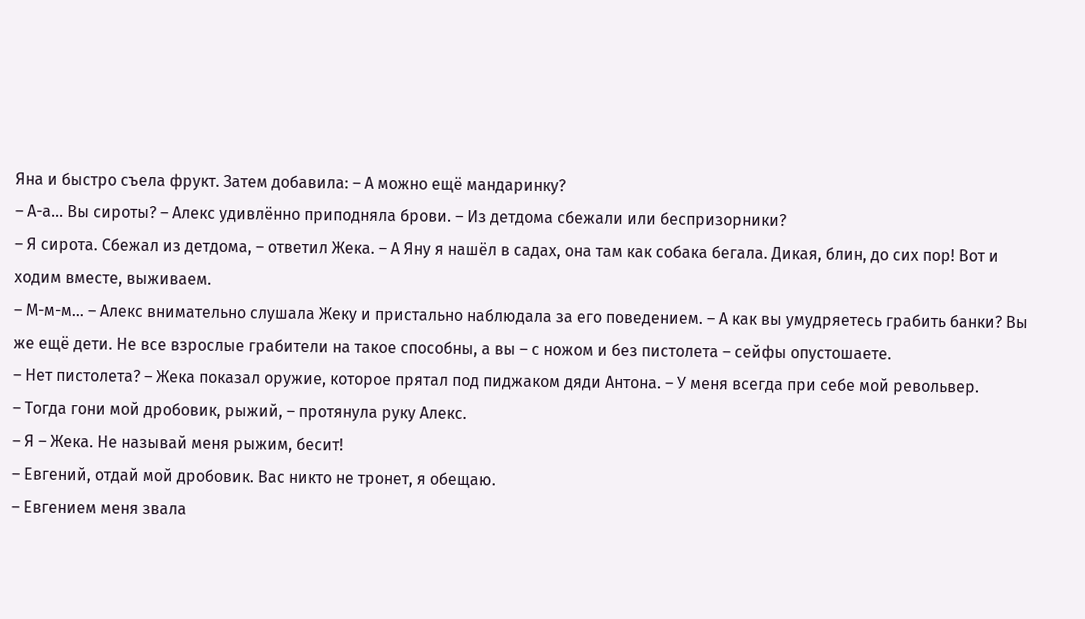Яна и быстро съела фрукт. Затем добавила: – А можно ещё мандаринку?
– А-а… Вы сироты? – Алекс удивлённо приподняла брови. – Из детдома сбежали или беспризорники?
– Я сирота. Сбежал из детдома, – ответил Жека. – А Яну я нашёл в садах, она там как собака бегала. Дикая, блин, до сих пор! Вот и ходим вместе, выживаем.
– М-м-м… – Алекс внимательно слушала Жеку и пристально наблюдала за его поведением. – А как вы умудряетесь грабить банки? Вы же ещё дети. Не все взрослые грабители на такое способны, а вы – с ножом и без пистолета – сейфы опустошаете.
– Нет пистолета? – Жека показал оружие, которое прятал под пиджаком дяди Антона. – У меня всегда при себе мой револьвер.
– Тогда гони мой дробовик, рыжий, – протянула руку Алекс.
– Я – Жека. Не называй меня рыжим, бесит!
– Евгений, отдай мой дробовик. Вас никто не тронет, я обещаю.
– Евгением меня звала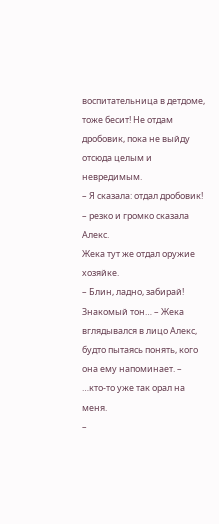воспитательница в детдоме, тоже бесит! Не отдам дробовик, пока не выйду отсюда целым и невредимым.
– Я сказала: отдал дробовик! – резко и громко сказала Алекс.
Жека тут же отдал оружие хозяйке.
– Блин, ладно, забирай! Знакомый тон… – Жека вглядывался в лицо Алекс, будто пытаясь понять, кого она ему напоминает. – …кто-то уже так орал на меня.
–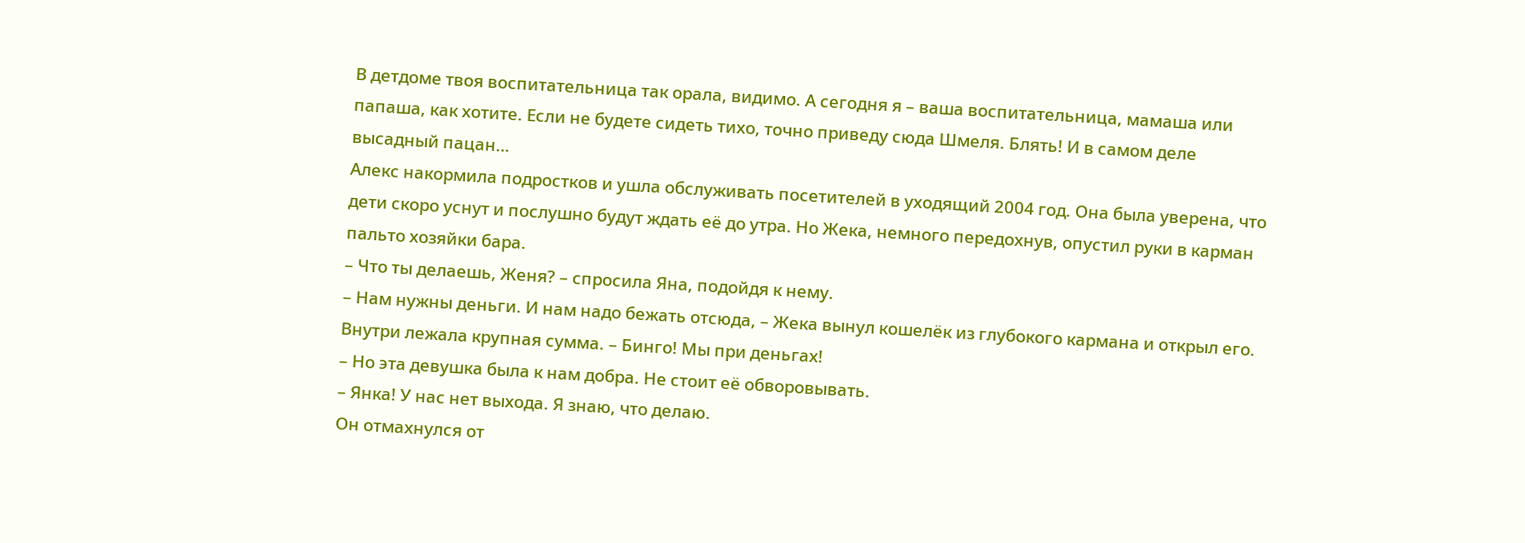В детдоме твоя воспитательница так орала, видимо. А сегодня я – ваша воспитательница, мамаша или папаша, как хотите. Если не будете сидеть тихо, точно приведу сюда Шмеля. Блять! И в самом деле высадный пацан…
Алекс накормила подростков и ушла обслуживать посетителей в уходящий 2004 год. Она была уверена, что дети скоро уснут и послушно будут ждать её до утра. Но Жека, немного передохнув, опустил руки в карман пальто хозяйки бара.
– Что ты делаешь, Женя? – спросила Яна, подойдя к нему.
– Нам нужны деньги. И нам надо бежать отсюда, – Жека вынул кошелёк из глубокого кармана и открыл его. Внутри лежала крупная сумма. – Бинго! Мы при деньгах!
– Но эта девушка была к нам добра. Не стоит её обворовывать.
– Янка! У нас нет выхода. Я знаю, что делаю.
Он отмахнулся от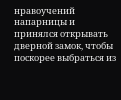нравоучений напарницы и принялся открывать дверной замок, чтобы поскорее выбраться из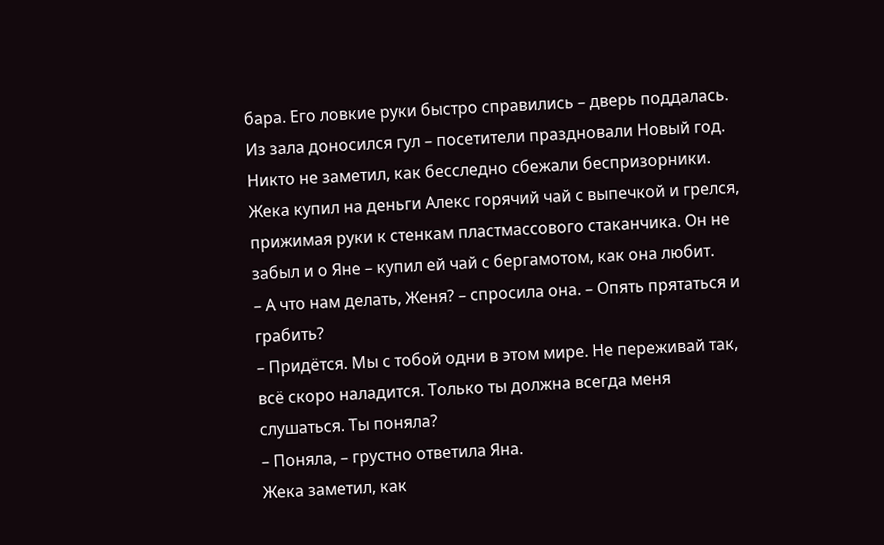бара. Его ловкие руки быстро справились – дверь поддалась. Из зала доносился гул – посетители праздновали Новый год. Никто не заметил, как бесследно сбежали беспризорники.
Жека купил на деньги Алекс горячий чай с выпечкой и грелся, прижимая руки к стенкам пластмассового стаканчика. Он не забыл и о Яне – купил ей чай с бергамотом, как она любит.
– А что нам делать, Женя? – спросила она. – Опять прятаться и грабить?
– Придётся. Мы с тобой одни в этом мире. Не переживай так, всё скоро наладится. Только ты должна всегда меня слушаться. Ты поняла?
– Поняла, – грустно ответила Яна.
Жека заметил, как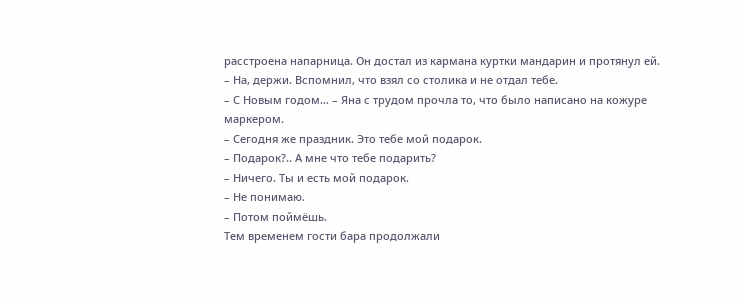расстроена напарница. Он достал из кармана куртки мандарин и протянул ей.
– На, держи. Вспомнил, что взял со столика и не отдал тебе.
– С Новым годом… – Яна с трудом прочла то, что было написано на кожуре маркером.
– Сегодня же праздник. Это тебе мой подарок.
– Подарок?.. А мне что тебе подарить?
– Ничего. Ты и есть мой подарок.
– Не понимаю.
– Потом поймёшь.
Тем временем гости бара продолжали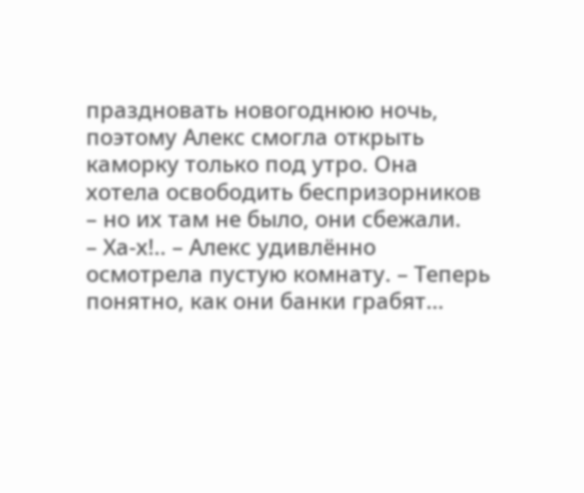праздновать новогоднюю ночь, поэтому Алекс смогла открыть каморку только под утро. Она хотела освободить беспризорников – но их там не было, они сбежали.
– Ха-х!.. – Алекс удивлённо осмотрела пустую комнату. – Теперь понятно, как они банки грабят…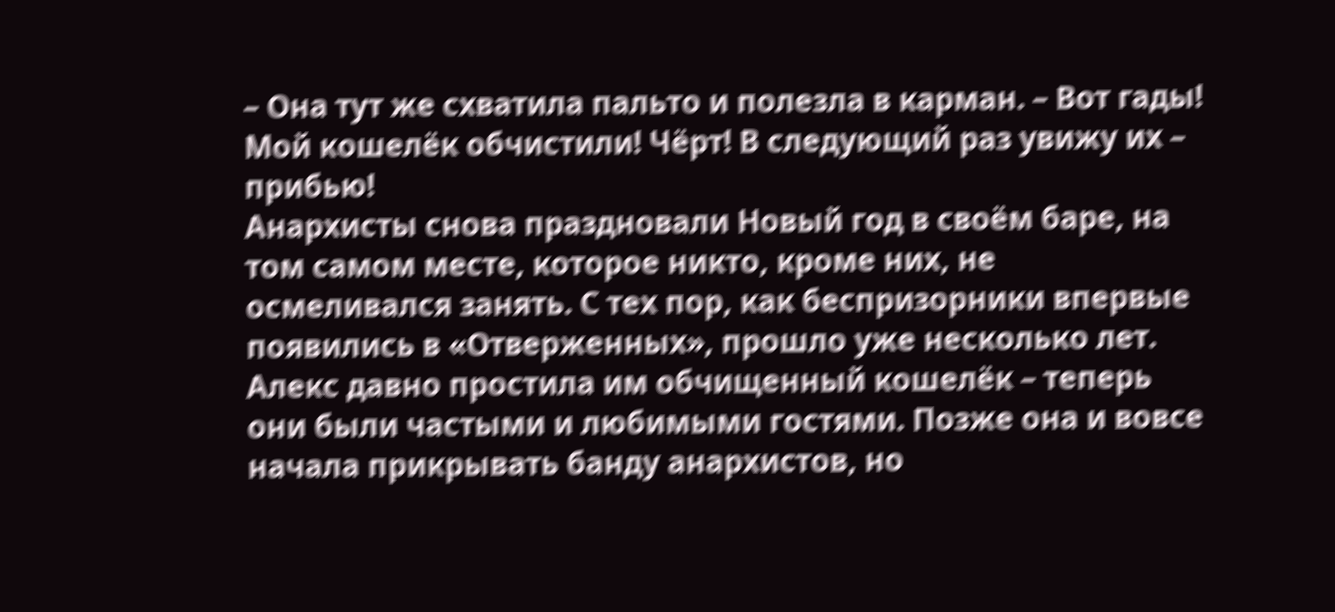– Она тут же схватила пальто и полезла в карман. – Вот гады! Мой кошелёк обчистили! Чёрт! В следующий раз увижу их – прибью!
Анархисты снова праздновали Новый год в своём баре, на том самом месте, которое никто, кроме них, не осмеливался занять. С тех пор, как беспризорники впервые появились в «Отверженных», прошло уже несколько лет. Алекс давно простила им обчищенный кошелёк – теперь они были частыми и любимыми гостями. Позже она и вовсе начала прикрывать банду анархистов, но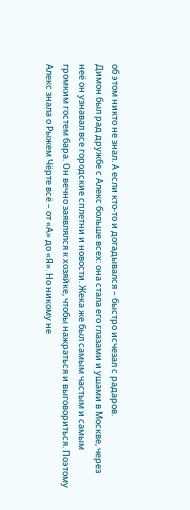об этом никто не знал. А если кто-то и догадывался – быстро исчезал с радаров.
Димон был рад дружбе с Алекс больше всех: она стала его глазами и ушами в Москве, через неё он узнавал все городские сплетни и новости. Жека же был самым частым и самым громким гостем бара. Он вечно заявлялся к хозяйке, чтобы нажраться и выговориться. Поэтому Алекс знала о Рыжем Чёрте всё – от «А» до «Я». Но никому не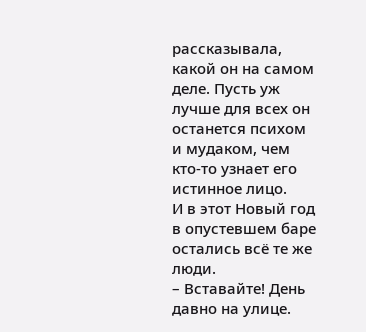рассказывала, какой он на самом деле. Пусть уж лучше для всех он останется психом и мудаком, чем кто-то узнает его истинное лицо.
И в этот Новый год в опустевшем баре остались всё те же люди.
– Вставайте! День давно на улице.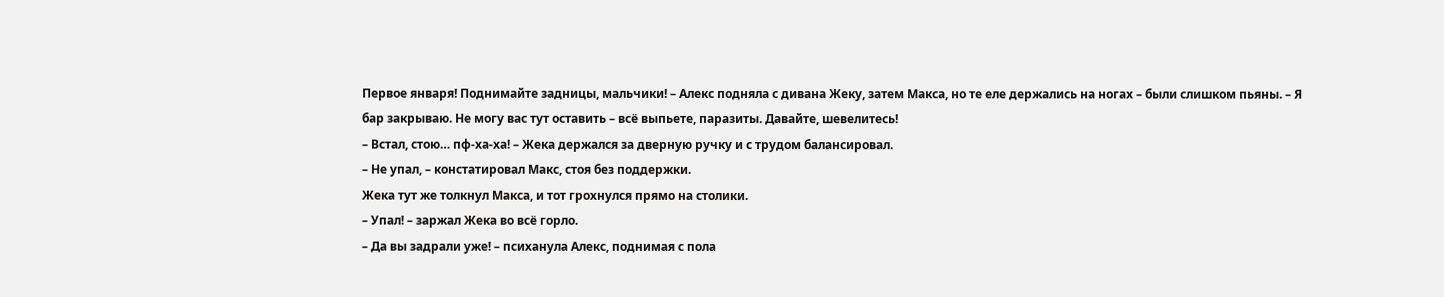Первое января! Поднимайте задницы, мальчики! – Алекс подняла с дивана Жеку, затем Макса, но те еле держались на ногах – были слишком пьяны. – Я бар закрываю. Не могу вас тут оставить – всё выпьете, паразиты. Давайте, шевелитесь!
– Встал, стою… пф-ха-ха! – Жека держался за дверную ручку и с трудом балансировал.
– Не упал, – констатировал Макс, стоя без поддержки.
Жека тут же толкнул Макса, и тот грохнулся прямо на столики.
– Упал! – заржал Жека во всё горло.
– Да вы задрали уже! – психанула Алекс, поднимая с пола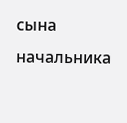сына начальника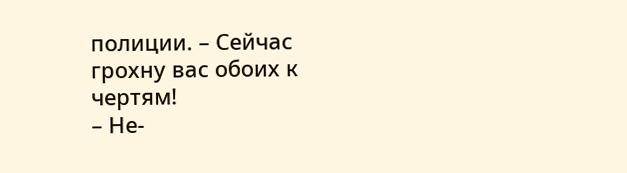полиции. – Сейчас грохну вас обоих к чертям!
– Не-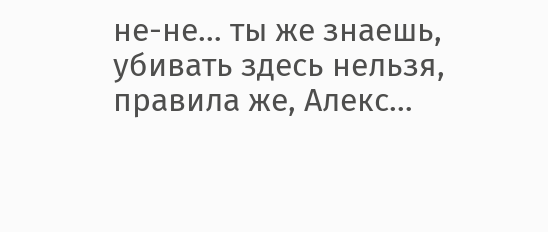не-не… ты же знаешь, убивать здесь нельзя, правила же, Алекс…